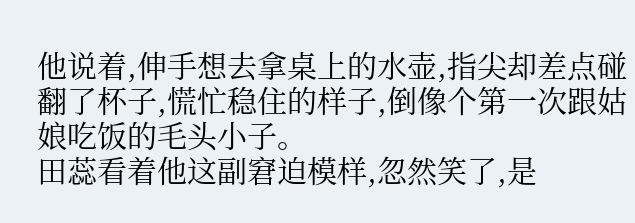他说着,伸手想去拿桌上的水壶,指尖却差点碰翻了杯子,慌忙稳住的样子,倒像个第一次跟姑娘吃饭的毛头小子。
田蕊看着他这副窘迫模样,忽然笑了,是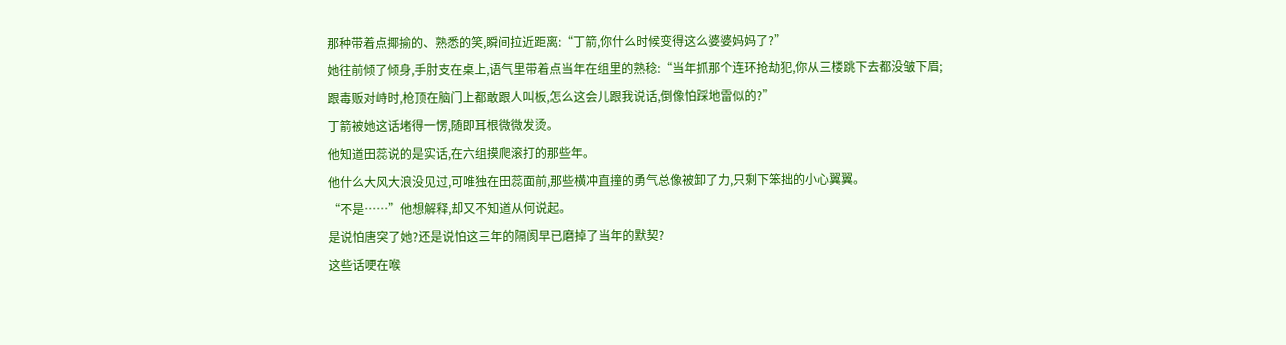那种带着点揶揄的、熟悉的笑,瞬间拉近距离:“丁箭,你什么时候变得这么婆婆妈妈了?”
她往前倾了倾身,手肘支在桌上,语气里带着点当年在组里的熟稔:“当年抓那个连环抢劫犯,你从三楼跳下去都没皱下眉;
跟毒贩对峙时,枪顶在脑门上都敢跟人叫板,怎么这会儿跟我说话,倒像怕踩地雷似的?”
丁箭被她这话堵得一愣,随即耳根微微发烫。
他知道田蕊说的是实话,在六组摸爬滚打的那些年。
他什么大风大浪没见过,可唯独在田蕊面前,那些横冲直撞的勇气总像被卸了力,只剩下笨拙的小心翼翼。
“不是……”他想解释,却又不知道从何说起。
是说怕唐突了她?还是说怕这三年的隔阂早已磨掉了当年的默契?
这些话哽在喉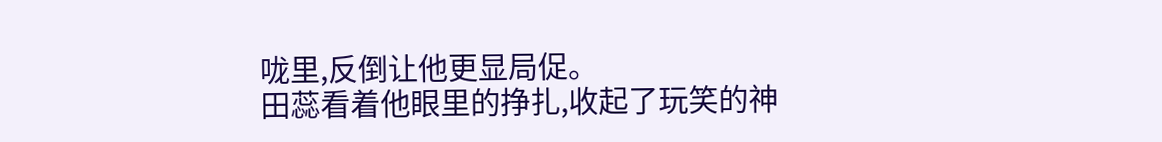咙里,反倒让他更显局促。
田蕊看着他眼里的挣扎,收起了玩笑的神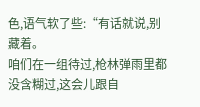色,语气软了些:“有话就说,别藏着。
咱们在一组待过,枪林弹雨里都没含糊过,这会儿跟自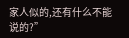家人似的,还有什么不能说的?”